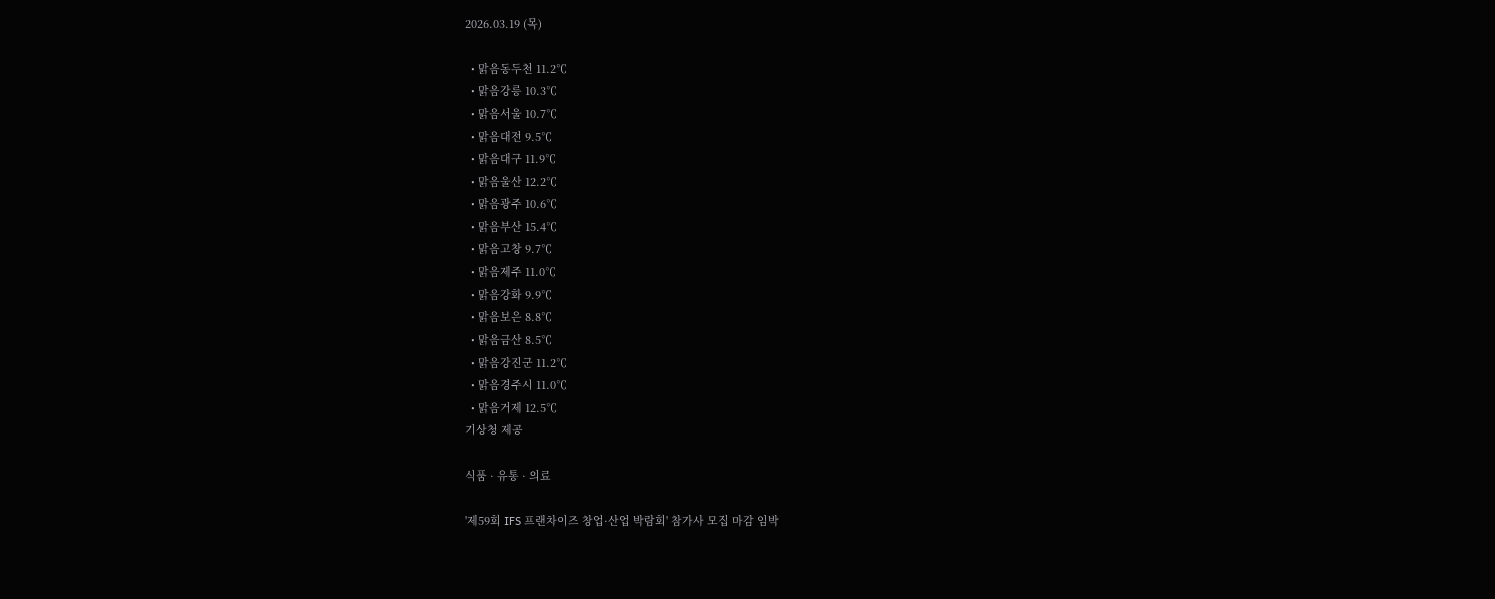2026.03.19 (목)

  • 맑음동두천 11.2℃
  • 맑음강릉 10.3℃
  • 맑음서울 10.7℃
  • 맑음대전 9.5℃
  • 맑음대구 11.9℃
  • 맑음울산 12.2℃
  • 맑음광주 10.6℃
  • 맑음부산 15.4℃
  • 맑음고창 9.7℃
  • 맑음제주 11.0℃
  • 맑음강화 9.9℃
  • 맑음보은 8.8℃
  • 맑음금산 8.5℃
  • 맑음강진군 11.2℃
  • 맑음경주시 11.0℃
  • 맑음거제 12.5℃
기상청 제공

식품 · 유통 · 의료

'제59회 IFS 프랜차이즈 창업·산업 박람회' 참가사 모집 마감 임박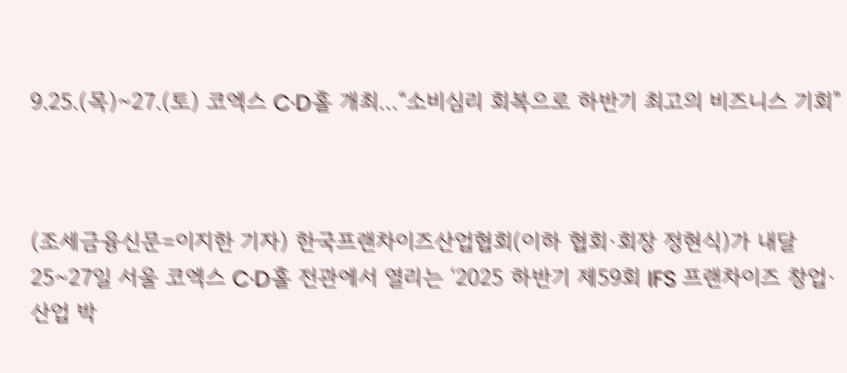9.25.(목)~27.(토) 코엑스 C·D홀 개최…“소비심리 회복으로 하반기 최고의 비즈니스 기회”



(조세금융신문=이지한 기자) 한국프랜차이즈산업협회(이하 협회·회장 정현식)가 내달 25~27일 서울 코엑스 C·D홀 전관에서 열리는 ‘2025 하반기 제59회 IFS 프랜차이즈 창업·산업 박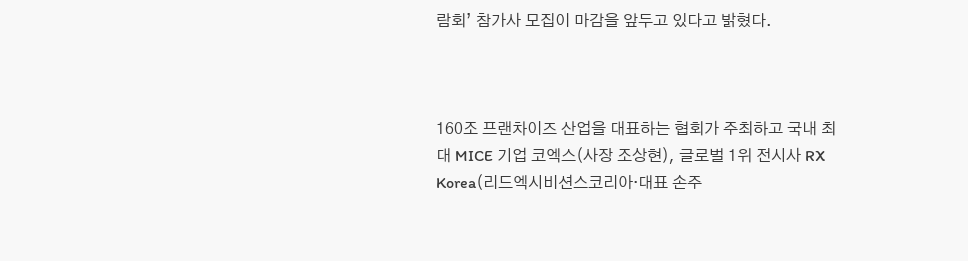람회’ 참가사 모집이 마감을 앞두고 있다고 밝혔다.



160조 프랜차이즈 산업을 대표하는 협회가 주최하고 국내 최대 MICE 기업 코엑스(사장 조상현), 글로벌 1위 전시사 RX Korea(리드엑시비션스코리아·대표 손주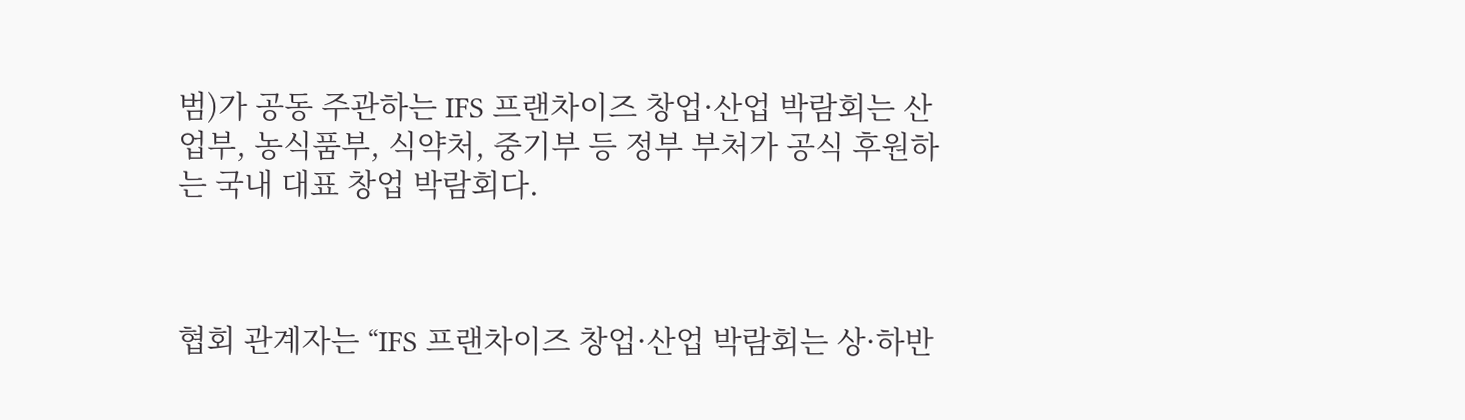범)가 공동 주관하는 IFS 프랜차이즈 창업·산업 박람회는 산업부, 농식품부, 식약처, 중기부 등 정부 부처가 공식 후원하는 국내 대표 창업 박람회다.



협회 관계자는 “IFS 프랜차이즈 창업·산업 박람회는 상·하반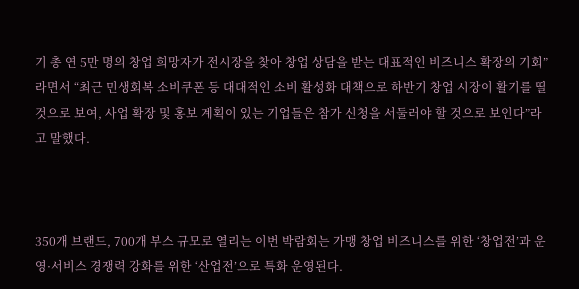기 총 연 5만 명의 창업 희망자가 전시장을 찾아 창업 상담을 받는 대표적인 비즈니스 확장의 기회”라면서 “최근 민생회복 소비쿠폰 등 대대적인 소비 활성화 대책으로 하반기 창업 시장이 활기를 띨 것으로 보여, 사업 확장 및 홍보 계획이 있는 기업들은 참가 신청을 서둘러야 할 것으로 보인다”라고 말했다.



350개 브랜드, 700개 부스 규모로 열리는 이번 박람회는 가맹 창업 비즈니스를 위한 ‘창업전’과 운영·서비스 경쟁력 강화를 위한 ‘산업전’으로 특화 운영된다.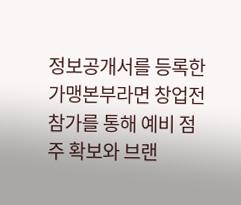정보공개서를 등록한 가맹본부라면 창업전 참가를 통해 예비 점주 확보와 브랜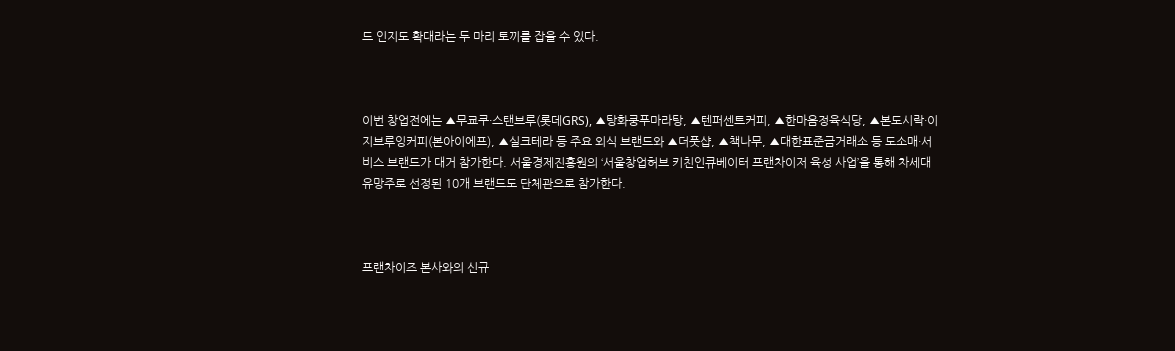드 인지도 확대라는 두 마리 토끼를 잡을 수 있다.



이번 창업전에는 ▲무쿄쿠·스탠브루(롯데GRS), ▲탕화쿵푸마라탕, ▲텐퍼센트커피, ▲한마음정육식당, ▲본도시락·이지브루잉커피(본아이에프), ▲실크테라 등 주요 외식 브랜드와 ▲더풋샵, ▲책나무, ▲대한표준금거래소 등 도소매·서비스 브랜드가 대거 참가한다. 서울경제진흥원의 ‘서울창업허브 키친인큐베이터 프랜차이저 육성 사업’을 통해 차세대 유망주로 선정된 10개 브랜드도 단체관으로 참가한다.



프랜차이즈 본사와의 신규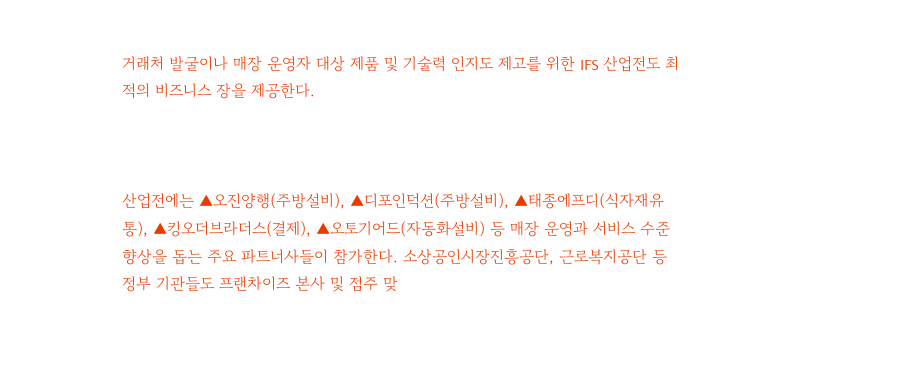거래처 발굴이나 매장 운영자 대상 제품 및 기술력 인지도 제고를 위한 IFS 산업전도 최적의 비즈니스 장을 제공한다.



산업전에는 ▲오진양행(주방설비), ▲디포인덕션(주방설비), ▲태종에프디(식자재유통), ▲킹오더브라더스(결제), ▲오토기어드(자동화설비) 등 매장 운영과 서비스 수준 향상을 돕는 주요 파트너사들이 참가한다. 소상공인시장진흥공단, 근로복지공단 등 정부 기관들도 프랜차이즈 본사 및 점주 맞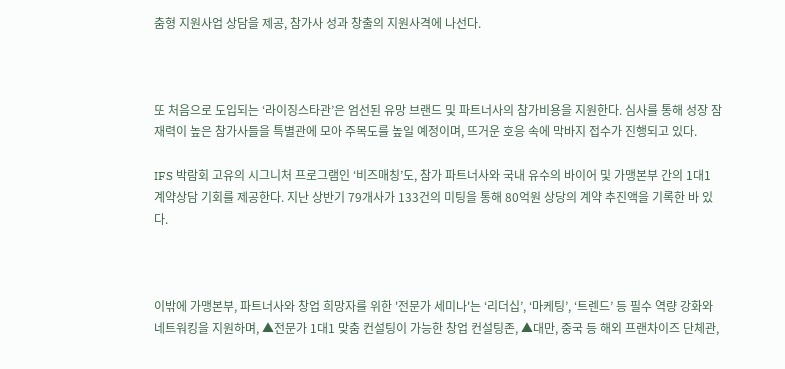춤형 지원사업 상담을 제공, 참가사 성과 창출의 지원사격에 나선다.



또 처음으로 도입되는 ‘라이징스타관’은 엄선된 유망 브랜드 및 파트너사의 참가비용을 지원한다. 심사를 통해 성장 잠재력이 높은 참가사들을 특별관에 모아 주목도를 높일 예정이며, 뜨거운 호응 속에 막바지 접수가 진행되고 있다.

IFS 박람회 고유의 시그니처 프로그램인 ‘비즈매칭’도, 참가 파트너사와 국내 유수의 바이어 및 가맹본부 간의 1대1 계약상담 기회를 제공한다. 지난 상반기 79개사가 133건의 미팅을 통해 80억원 상당의 계약 추진액을 기록한 바 있다.



이밖에 가맹본부, 파트너사와 창업 희망자를 위한 '전문가 세미나'는 ‘리더십’, ‘마케팅’, ‘트렌드’ 등 필수 역량 강화와 네트워킹을 지원하며, ▲전문가 1대1 맞춤 컨설팅이 가능한 창업 컨설팅존, ▲대만, 중국 등 해외 프랜차이즈 단체관,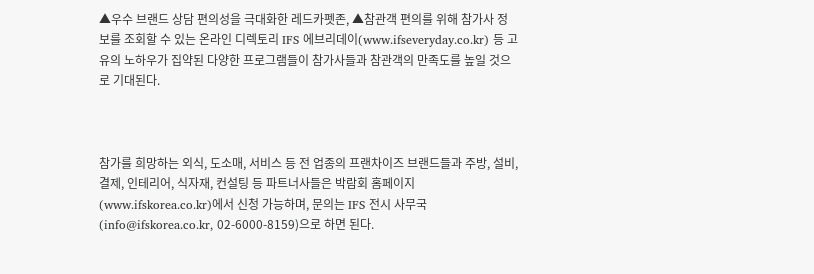▲우수 브랜드 상담 편의성을 극대화한 레드카펫존, ▲참관객 편의를 위해 참가사 정보를 조회할 수 있는 온라인 디렉토리 IFS 에브리데이(www.ifseveryday.co.kr) 등 고유의 노하우가 집약된 다양한 프로그램들이 참가사들과 참관객의 만족도를 높일 것으로 기대된다.



참가를 희망하는 외식, 도소매, 서비스 등 전 업종의 프랜차이즈 브랜드들과 주방, 설비, 결제, 인테리어, 식자재, 컨설팅 등 파트너사들은 박람회 홈페이지(www.ifskorea.co.kr)에서 신청 가능하며, 문의는 IFS 전시 사무국(info@ifskorea.co.kr, 02-6000-8159)으로 하면 된다.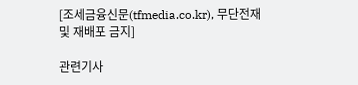[조세금융신문(tfmedia.co.kr), 무단전재 및 재배포 금지]

관련기사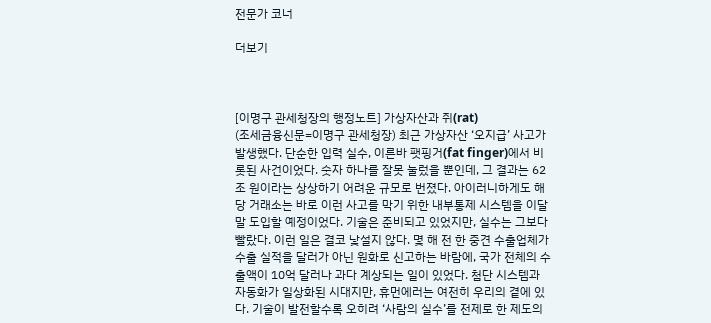전문가 코너

더보기



[이명구 관세청장의 행정노트] 가상자산과 쥐(rat)
(조세금융신문=이명구 관세청장) 최근 가상자산 ‘오지급’ 사고가 발생했다. 단순한 입력 실수, 이른바 팻핑거(fat finger)에서 비롯된 사건이었다. 숫자 하나를 잘못 눌렀을 뿐인데, 그 결과는 62조 원이라는 상상하기 어려운 규모로 번졌다. 아이러니하게도 해당 거래소는 바로 이런 사고를 막기 위한 내부통제 시스템을 이달 말 도입할 예정이었다. 기술은 준비되고 있었지만, 실수는 그보다 빨랐다. 이런 일은 결코 낯설지 않다. 몇 해 전 한 중견 수출업체가 수출 실적을 달러가 아닌 원화로 신고하는 바람에, 국가 전체의 수출액이 10억 달러나 과다 계상되는 일이 있었다. 첨단 시스템과 자동화가 일상화된 시대지만, 휴먼에러는 여전히 우리의 곁에 있다. 기술이 발전할수록 오히려 ‘사람의 실수’를 전제로 한 제도의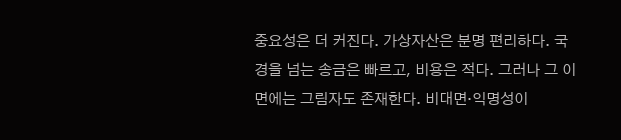중요성은 더 커진다. 가상자산은 분명 편리하다. 국경을 넘는 송금은 빠르고, 비용은 적다. 그러나 그 이면에는 그림자도 존재한다. 비대면·익명성이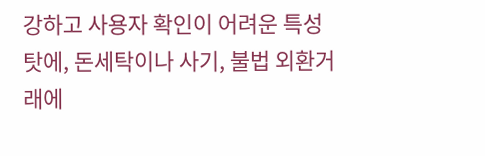강하고 사용자 확인이 어려운 특성 탓에, 돈세탁이나 사기, 불법 외환거래에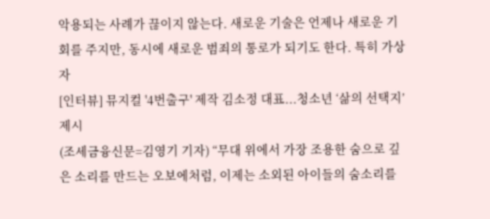악용되는 사례가 끊이지 않는다. 새로운 기술은 언제나 새로운 기회를 주지만, 동시에 새로운 범죄의 통로가 되기도 한다. 특히 가상자
[인터뷰] 뮤지컬 '4번출구' 제작 김소정 대표...청소년 ‘삶의 선택지’ 제시
(조세금융신문=김영기 기자) “무대 위에서 가장 조용한 숨으로 깊은 소리를 만드는 오보에처럼, 이제는 소외된 아이들의 숨소리를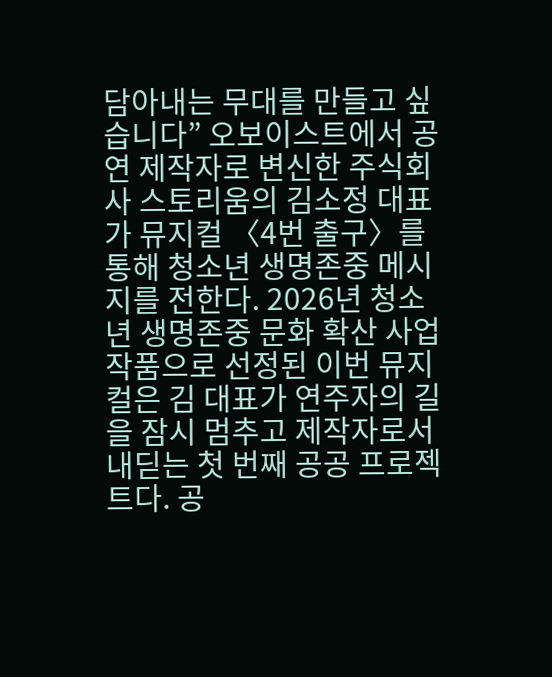담아내는 무대를 만들고 싶습니다” 오보이스트에서 공연 제작자로 변신한 주식회사 스토리움의 김소정 대표가 뮤지컬 〈4번 출구〉를 통해 청소년 생명존중 메시지를 전한다. 2026년 청소년 생명존중 문화 확산 사업 작품으로 선정된 이번 뮤지컬은 김 대표가 연주자의 길을 잠시 멈추고 제작자로서 내딛는 첫 번째 공공 프로젝트다. 공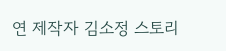연 제작자 김소정 스토리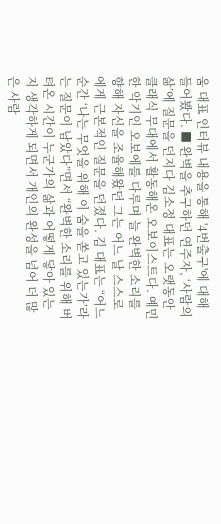움 대표 인터뷰 내용을 통해 '4번출구'에 대해 들어봤다. ■ 완벽을 추구하던 연주자, ‘사람의 삶’에 질문을 던지다 김소정 대표는 오랫동안 클래식 무대에서 활동해온 오보이스트다. 예민한 악기인 오보에를 다루며 늘 완벽한 소리를 향해 자신을 조율해왔던 그는 어느 날 스스로에게 근본적인 질문을 던졌다. 김 대표는 “어느 순간 ‘나는 무엇을 위해 이 숨을 쏟고 있는가’라는 질문이 남았다”면서 “완벽한 소리를 위해 버텨온 시간이 누군가의 삶과 어떻게 닿아 있는지 생각하게 되면서 개인의 완성을 넘어 더 많은 사람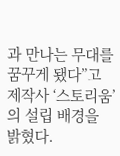과 만나는 무대를 꿈꾸게 됐다”고 제작사 ‘스토리움’의 설립 배경을 밝혔다.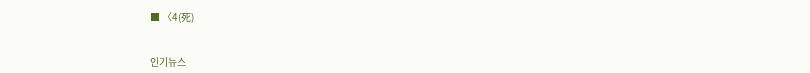■ 〈4(死)


인기뉴스